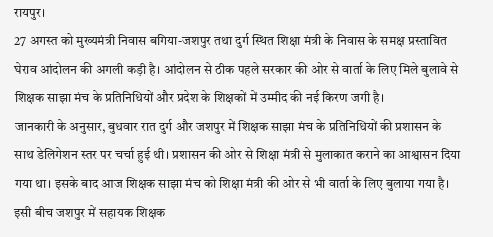रायपुर।
27 अगस्त को मुख्यमंत्री निवास बगिया-जशपुर तथा दुर्ग स्थित शिक्षा मंत्री के निवास के समक्ष प्रस्तावित घेराव आंदोलन की अगली कड़ी है। आंदोलन से ठीक पहले सरकार की ओर से वार्ता के लिए मिले बुलावे से शिक्षक साझा मंच के प्रतिनिधियों और प्रदेश के शिक्षकों में उम्मीद की नई किरण जगी है।
जानकारी के अनुसार, बुधवार रात दुर्ग और जशपुर में शिक्षक साझा मंच के प्रतिनिधियों की प्रशासन के साथ डेलिगेशन स्तर पर चर्चा हुई थी। प्रशासन की ओर से शिक्षा मंत्री से मुलाकात कराने का आश्वासन दिया गया था। इसके बाद आज शिक्षक साझा मंच को शिक्षा मंत्री की ओर से भी वार्ता के लिए बुलाया गया है।
इसी बीच जशपुर में सहायक शिक्षक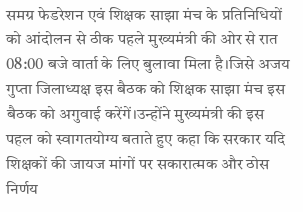समग्र फेडरेशन एवं शिक्षक साझा मंच के प्रतिनिधियों को आंदोलन से ठीक पहले मुख्यमंत्री की ओर से रात 08:00 बजे वार्ता के लिए बुलावा मिला है।जिसे अजय गुप्ता जिलाध्यक्ष इस बैठक को शिक्षक साझा मंच इस बैठक को अगुवाई करेंगें।उन्होंने मुख्यमंत्री की इस पहल को स्वागतयोग्य बताते हुए कहा कि सरकार यदि शिक्षकों की जायज मांगों पर सकारात्मक और ठोस निर्णय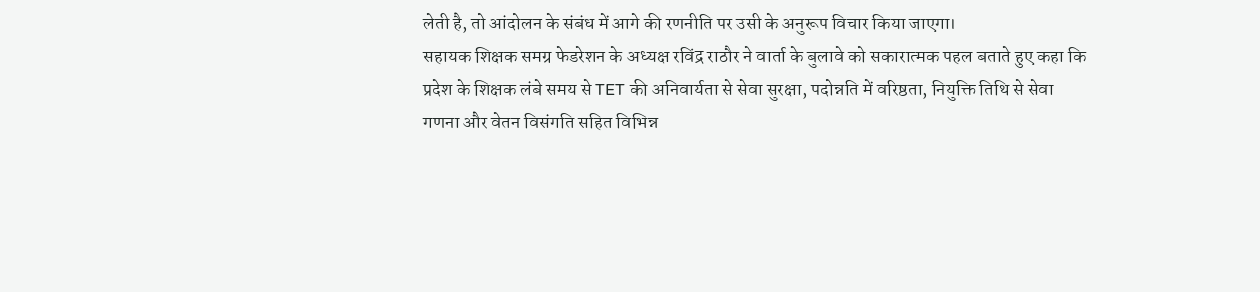लेती है, तो आंदोलन के संबंध में आगे की रणनीति पर उसी के अनुरूप विचार किया जाएगा।
सहायक शिक्षक समग्र फेडरेशन के अध्यक्ष रविंद्र राठौर ने वार्ता के बुलावे को सकारात्मक पहल बताते हुए कहा कि प्रदेश के शिक्षक लंबे समय से TET की अनिवार्यता से सेवा सुरक्षा, पदोन्नति में वरिष्ठता, नियुक्ति तिथि से सेवा गणना और वेतन विसंगति सहित विभिन्न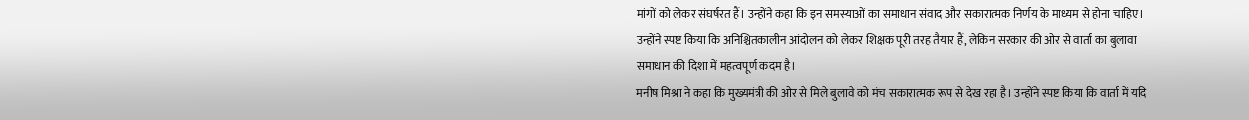मांगों को लेकर संघर्षरत हैं। उन्होंने कहा कि इन समस्याओं का समाधान संवाद और सकारात्मक निर्णय के माध्यम से होना चाहिए। उन्होंने स्पष्ट किया कि अनिश्चितकालीन आंदोलन को लेकर शिक्षक पूरी तरह तैयार हैं, लेकिन सरकार की ओर से वार्ता का बुलावा समाधान की दिशा में महत्वपूर्ण कदम है।
मनीष मिश्रा ने कहा कि मुख्यमंत्री की ओर से मिले बुलावे को मंच सकारात्मक रूप से देख रहा है। उन्होंने स्पष्ट किया कि वार्ता में यदि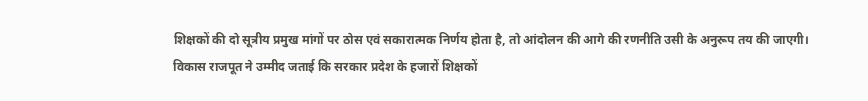शिक्षकों की दो सूत्रीय प्रमुख मांगों पर ठोस एवं सकारात्मक निर्णय होता है, तो आंदोलन की आगे की रणनीति उसी के अनुरूप तय की जाएगी।
विकास राजपूत ने उम्मीद जताई कि सरकार प्रदेश के हजारों शिक्षकों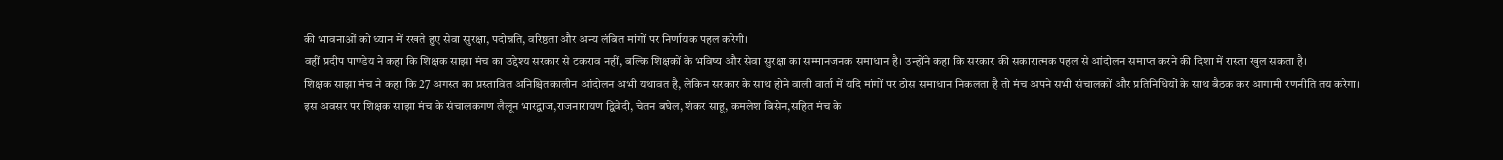की भावनाओं को ध्यान में रखते हुए सेवा सुरक्षा, पदोन्नति, वरिष्ठता और अन्य लंबित मांगों पर निर्णायक पहल करेगी।
वहीं प्रदीप पाण्डेय ने कहा कि शिक्षक साझा मंच का उद्देश्य सरकार से टकराव नहीं, बल्कि शिक्षकों के भविष्य और सेवा सुरक्षा का सम्मानजनक समाधान है। उन्होंने कहा कि सरकार की सकारात्मक पहल से आंदोलन समाप्त करने की दिशा में रास्ता खुल सकता है।
शिक्षक साझा मंच ने कहा कि 27 अगस्त का प्रस्तावित अनिश्चितकालीन आंदोलन अभी यथावत है, लेकिन सरकार के साथ होने वाली वार्ता में यदि मांगों पर ठोस समाधान निकलता है तो मंच अपने सभी संचालकों और प्रतिनिधियों के साथ बैठक कर आगामी रणनीति तय करेगा।
इस अवसर पर शिक्षक साझा मंच के संचालकगण लैलून भारद्वाज,राजनारायण द्विवेदी, चेतन बघेल, शंकर साहू, कमलेश बिसेन,सहित मंच के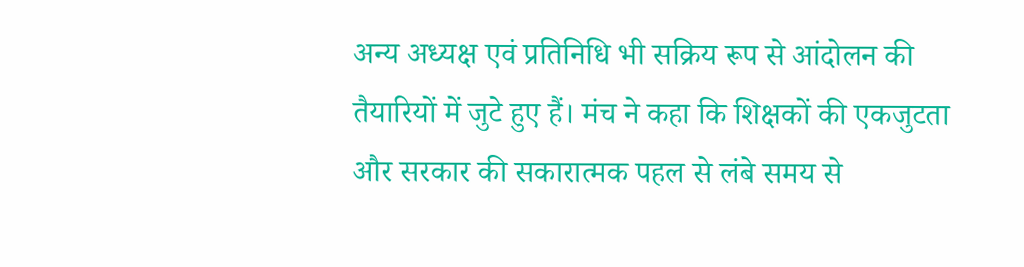अन्य अध्यक्ष एवं प्रतिनिधि भी सक्रिय रूप से आंदोलन की तैयारियों में जुटे हुए हैं। मंच ने कहा कि शिक्षकों की एकजुटता और सरकार की सकारात्मक पहल से लंबे समय से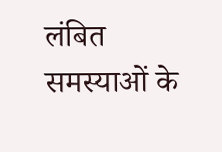लंबित समस्याओं के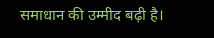समाधान की उम्मीद बढ़ी है।